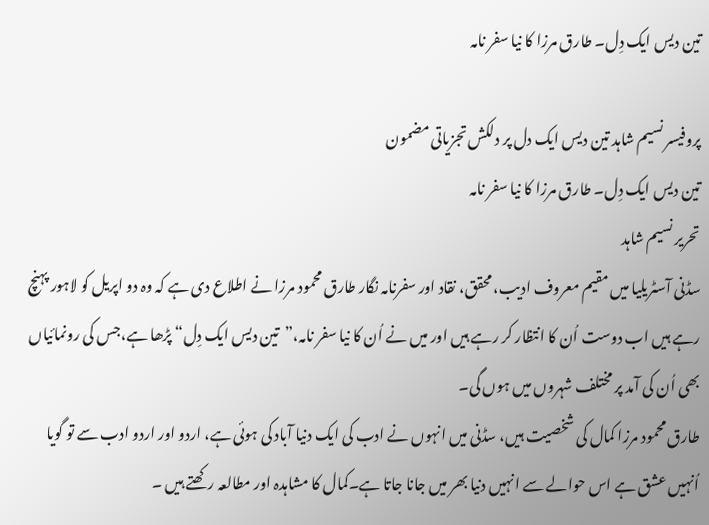تین دیس ایک دِل۔ طارق مرزا کا نیا سفر نامہ

پروفیسر نسیم شاہد تین دیس ایک دل پر دلکش تجزیاتی مضمون
تین دیس ایک دِل۔ طارق مرزا کا نیا سفر نامہ
تحریر نسیم شاہد
سڈنی آسٹریلیا میں مقیم معروف ادیب، محقق، نقاد اور سفرنامہ نگار طارق محمود مرزا نے اطلاع دی ہے کہ وہ دو اپریل کو لاہور پہنچ رہے ہیں اب دوست اُن کا انتظار کر رہے ہیں اور میں نے اُن کا نیا سفر نامہ،”تین دیس ایک دِل“ پڑھا ہے،جس کی رونمائیاں بھی اُن کی آمد پر مختلف شہروں میں ہوں گی۔
طارق محمود مرزا کمال کی شخصیت ہیں، سڈنی میں انہوں نے ادب کی ایک دنیا آباد کی ہوئی ہے، اردو اور اردو ادب سے تو گویا اُنہیں عشق ہے اس حوالے سے انہیں دنیا بھر میں جانا جاتا ہے۔کمال کا مشاہدہ اور مطالعہ رکھتے ہیں ۔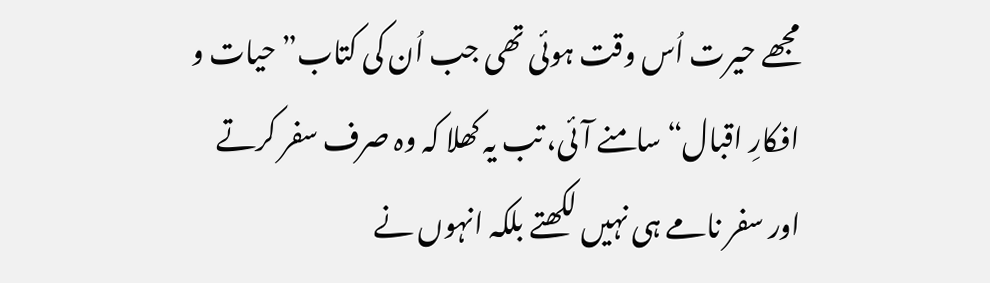مجھے حیرت اُس وقت ہوئی تھی جب اُن کی کتاب”حیات و افکارِ اقبال“ سامنے آئی، تب یہ کھلا کہ وہ صرف سفر کرتے اور سفر نامے ہی نہیں لکھتے بلکہ انہوں نے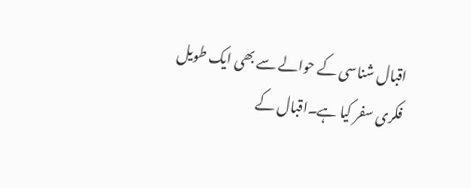اقبال شناسی کے حوالے سے بھی ایک طویل فکری سفر کیا ہے۔اقبال کے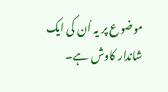موضوع پر یہ اُن کی ایک شاندار کاوش ہے۔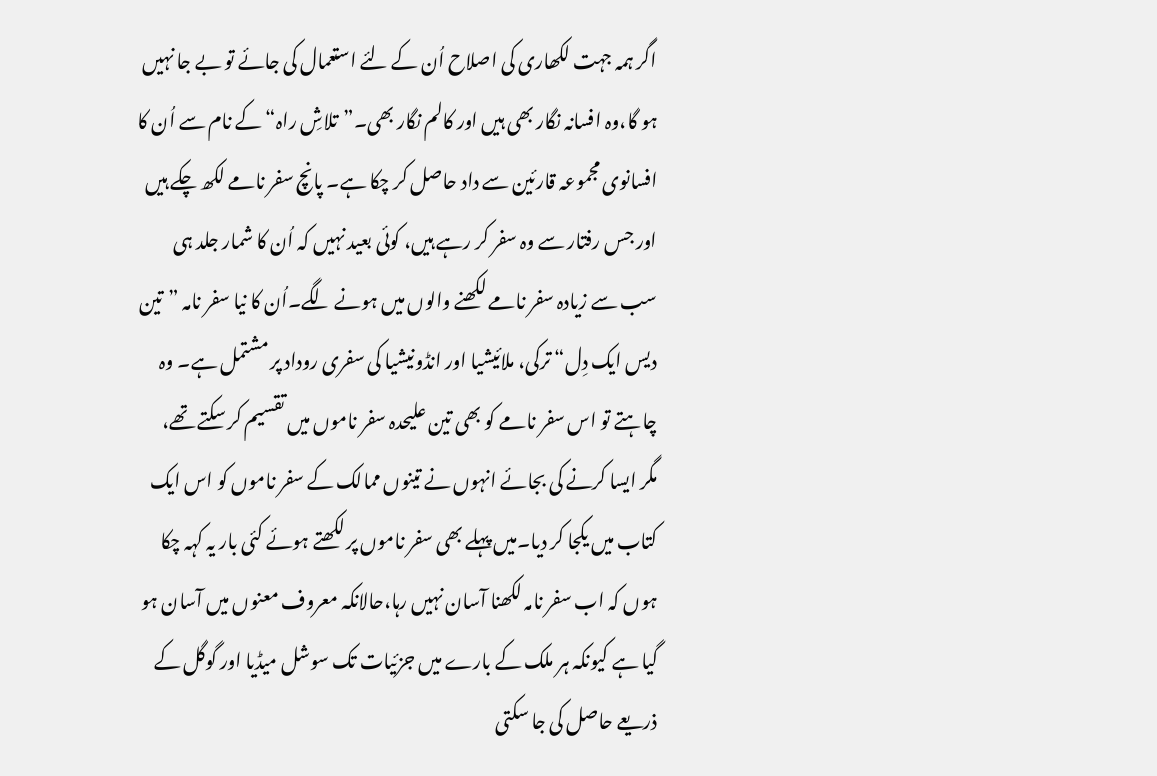اگر ہمہ جہت لکھاری کی اصلاح اُن کے لئے استعمال کی جائے تو بے جا نہیں ہو گا،وہ افسانہ نگار بھی ہیں اور کالم نگار بھی۔”تلاشِ راہ“ کے نام سے اُن کا افسانوی مجموعہ قارئین سے داد حاصل کر چکا ہے۔ پانچ سفر نامے لکھ چکے ہیں اور جس رفتار سے وہ سفر کر رہے ہیں، کوئی بعید نہیں کہ اُن کا شمار جلد ہی سب سے زیادہ سفر نامے لکھنے والوں میں ہونے لگے۔اُن کا نیا سفر نامہ ”تین دیس ایک دِل“ ترکی، ملائیشیا اور انڈونیشیا کی سفری روداد پر مشتمل ہے۔ وہ چاہتے تو اس سفر نامے کو بھی تین علیحدہ سفر ناموں میں تقسیم کر سکتے تھے، مگر ایسا کرنے کی بجائے انہوں نے تینوں ممالک کے سفر ناموں کو اس ایک کتاب میں یکجا کر دیا۔میں پہلے بھی سفر ناموں پر لکھتے ہوئے کئی بار یہ کہہ چکا ہوں کہ اب سفر نامہ لکھنا آسان نہیں رہا،حالانکہ معروف معنوں میں آسان ہو گیا ہے کیونکہ ہر ملک کے بارے میں جزئیات تک سوشل میڈیا اور گوگل کے ذریعے حاصل کی جا سکتی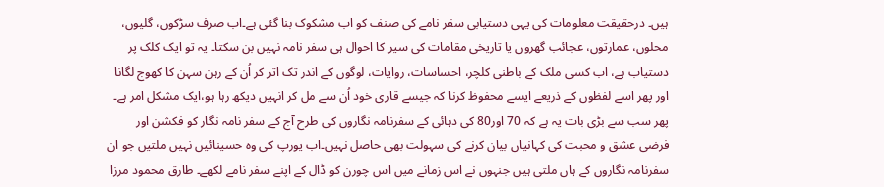ہیں۔ درحقیقت معلومات کی یہی دستیابی سفر نامے کی صنف کو اب مشکوک بنا گئی ہے۔اب صرف سڑکوں، گلیوں، محلوں، عمارتوں، عجائب گھروں یا تاریخی مقامات کی سیر کا احوال ہی سفر نامہ نہیں بن سکتا۔ یہ تو ایک کلک پر دستیاب ہے، اب کسی ملک کے باطنی کلچر، احساسات، روایات، لوگوں کے اندر تک اتر کر اُن کے رہن سہن کا کھوج لگانا اور پھر اسے لفظوں کے ذریعے ایسے محفوظ کرنا کہ جیسے قاری خود اُن سے مل کر انہیں دیکھ رہا ہو،ایک مشکل امر ہے۔
پھر سب سے بڑی بات یہ ہے کہ 70 اور80 کی دہائی کے سفرنامہ نگاروں کی طرح آج کے سفر نامہ نگار کو فکشن اور فرضی عشق و محبت کی کہانیاں بیان کرنے کی سہولت بھی حاصل نہیں۔اب یورپ کی وہ حسینائیں نہیں ملتیں جو ان سفرنامہ نگاروں کے ہاں ملتی ہیں جنہوں نے اس زمانے میں اس چورن کو ڈال کے اپنے سفر نامے لکھے۔ طارق محمود مرزا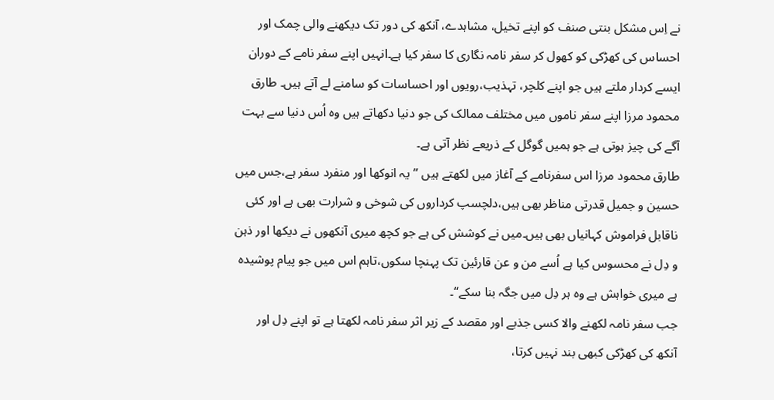نے اِس مشکل بنتی صنف کو اپنے تخیل، مشاہدے، آنکھ کی دور تک دیکھنے والی چمک اور احساس کی کھڑکی کو کھول کر سفر نامہ نگاری کا سفر کیا ہے۔انہیں اپنے سفر نامے کے دوران ایسے کردار ملتے ہیں جو اپنے کلچر، تہذیب،رویوں اور احساسات کو سامنے لے آتے ہیں۔ طارق محمود مرزا اپنے سفر ناموں میں مختلف ممالک کی جو دنیا دکھاتے ہیں وہ اُس دنیا سے بہت آگے کی چیز ہوتی ہے جو ہمیں گوگل کے ذریعے نظر آتی ہے۔
طارق محمود مرزا اس سفرنامے کے آغاز میں لکھتے ہیں ”یہ انوکھا اور منفرد سفر ہے،جس میں حسین و جمیل قدرتی مناظر بھی ہیں،دلچسپ کرداروں کی شوخی و شرارت بھی ہے اور کئی ناقابل فراموش کہانیاں بھی ہیں۔میں نے کوشش کی ہے جو کچھ میری آنکھوں نے دیکھا اور ذہن و دِل نے محسوس کیا ہے اُسے من و عن قارئین تک پہنچا سکوں،تاہم اس میں جو پیام پوشیدہ ہے میری خواہش ہے وہ ہر دِل میں جگہ بنا سکے“۔
جب سفر نامہ لکھنے والا کسی جذبے اور مقصد کے زیر اثر سفر نامہ لکھتا ہے تو اپنے دِل اور آنکھ کی کھڑکی کبھی بند نہیں کرتا،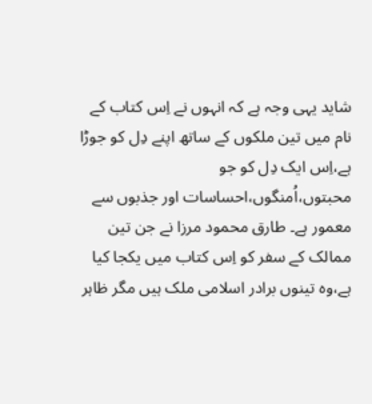شاید یہی وجہ ہے کہ انہوں نے اِس کتاب کے نام میں تین ملکوں کے ساتھ اپنے دِل کو جوڑا ہے،اِس ایک دِل کو جو محبتوں،اُمنگوں،احساسات اور جذبوں سے معمور ہے۔ طارق محمود مرزا نے جن تین ممالک کے سفر کو اِس کتاب میں یکجا کیا ہے،وہ تینوں برادر اسلامی ملک ہیں مگر ظاہر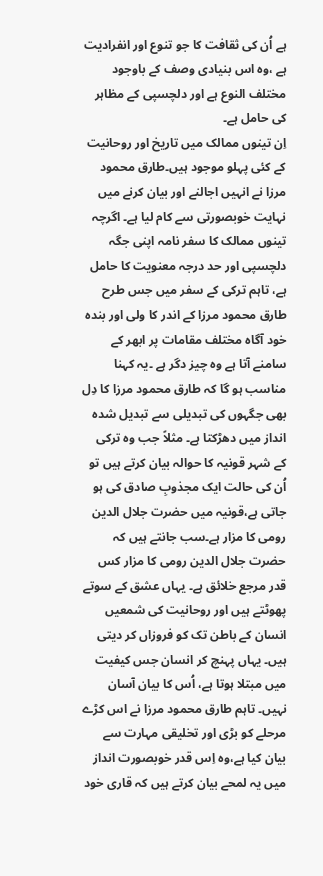ہے اُن کی ثقافت کا جو تنوع اور انفرادیت ہے ،وہ اس بنیادی وصف کے باوجود مختلف النوع ہے اور دلچسپی کے مظاہر کی حامل ہے۔
اِن تینوں ممالک میں تاریخ اور روحانیت کے کئی پہلو موجود ہیں۔طارق محمود مرزا نے انہیں اجالنے اور بیان کرنے میں نہایت خوبصورتی سے کام لیا ہے۔ اگرچہ تینوں ممالک کا سفر نامہ اپنی جگہ دلچسپی اور حد درجہ معنویت کا حامل ہے، تاہم ترکی کے سفر میں جس طرح طارق محمود مرزا کے اندر کا ولی اور بندہ خود آگاہ مختلف مقامات پر ابھر کے سامنے آتا ہے وہ چیز دگر ہے ۔یہ کہنا مناسب ہو گا کہ طارق محمود مرزا کا دِل بھی جگہوں کی تبدیلی سے تبدیل شدہ انداز میں دھڑکتا ہے۔ مثلاً جب وہ ترکی کے شہر قونیہ کا حوالہ بیان کرتے ہیں تو اُن کی حالت ایک مجذوبِ صادق کی ہو جاتی ہے،قونیہ میں حضرت جلال الدین رومی کا مزار ہے۔سب جانتے ہیں کہ حضرت جلال الدین رومی کا مزار کس قدر مرجع خلائق ہے۔ یہاں عشق کے سوتے پھوٹتے ہیں اور روحانیت کی شمعیں انسان کے باطن تک کو فروزاں کر دیتی ہیں۔ یہاں پہنچ کر انسان جس کیفیت میں مبتلا ہوتا ہے، اُس کا بیان آسان نہیں۔ تاہم طارق محمود مرزا نے اس کڑے مرحلے کو بڑی اور تخلیقی مہارت سے بیان کیا ہے،وہ اِس قدر خوبصورت انداز میں یہ لمحے بیان کرتے ہیں کہ قاری خود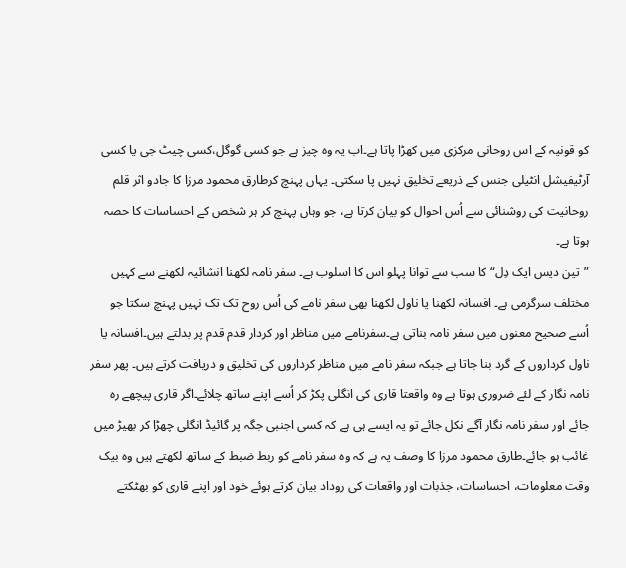کو قونیہ کے اس روحانی مرکزی میں کھڑا پاتا ہے۔اب یہ وہ چیز ہے جو کسی گوگل،کسی چیٹ جی یا کسی آرٹیفیشل انٹیلی جنس کے ذریعے تخلیق نہیں پا سکتی۔ یہاں پہنچ کرطارق محمود مرزا کا جادو اثر قلم روحانیت کی روشنائی سے اُس احوال کو بیان کرتا ہے، جو وہاں پہنچ کر ہر شخص کے احساسات کا حصہ ہوتا ہے۔
”تین دیس ایک دِل“ کا سب سے توانا پہلو اس کا اسلوب ہے۔ سفر نامہ لکھنا انشائیہ لکھنے سے کہیں مختلف سرگرمی ہے۔ افسانہ لکھنا یا ناول لکھنا بھی سفر نامے کی اُس روح تک تک نہیں پہنچ سکتا جو اُسے صحیح معنوں میں سفر نامہ بناتی ہے۔سفرنامے میں مناظر اور کردار قدم قدم پر بدلتے ہیں۔افسانہ یا ناول کرداروں کے گرد بنا جاتا ہے جبکہ سفر نامے میں مناظر کرداروں کی تخلیق و دریافت کرتے ہیں۔ پھر سفر نامہ نگار کے لئے ضروری ہوتا ہے وہ واقعتا قاری کی انگلی پکڑ کر اُسے اپنے ساتھ چلائے۔اگر قاری پیچھے رہ جائے اور سفر نامہ نگار آگے نکل جائے تو یہ ایسے ہی ہے کہ کسی اجنبی جگہ پر گائیڈ انگلی چھڑا کر بھیڑ میں غائب ہو جائے۔طارق محمود مرزا کا وصف یہ ہے کہ وہ سفر نامے کو ربط ضبط کے ساتھ لکھتے ہیں وہ بیک وقت معلومات، احساسات، جذبات اور واقعات کی روداد بیان کرتے ہوئے خود اور اپنے قاری کو بھٹکتے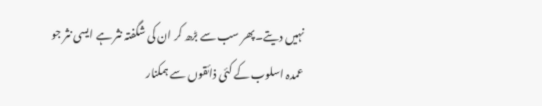نہیں دیتے۔پھر سب سے بڑھ کر ان کی شگفتہ نثر ہے ایسی نثر جو عمدہ اسلوب کے کئی ذائقوں سے ہمکنار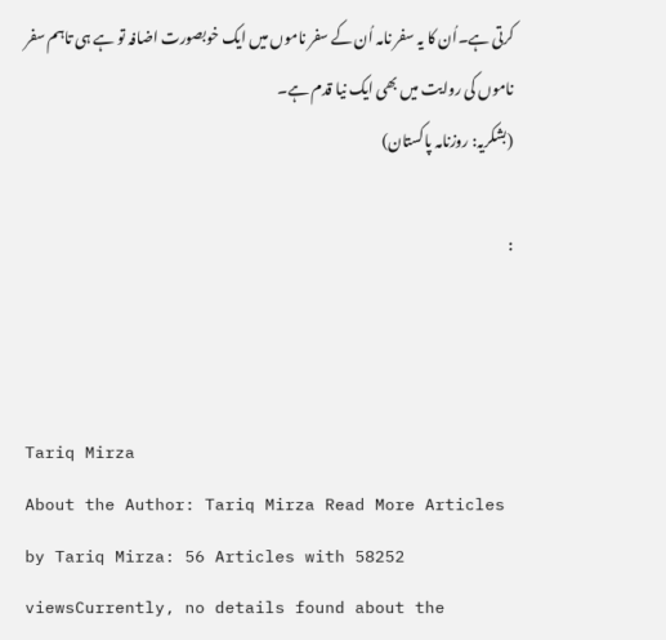کرتی ہے۔اُن کا یہ سفر نامہ اُن کے سفر ناموں میں ایک خوبصورت اضافہ تو ہے ہی تاہم سفر ناموں کی روایت میں بھی ایک نیا قدم ہے۔
(بشکریہ: روزنامہ پاکستان)

:



Tariq Mirza
About the Author: Tariq Mirza Read More Articles by Tariq Mirza: 56 Articles with 58252 viewsCurrently, no details found about the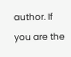author. If you are the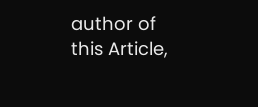author of this Article,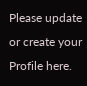Please update or create your Profile here.